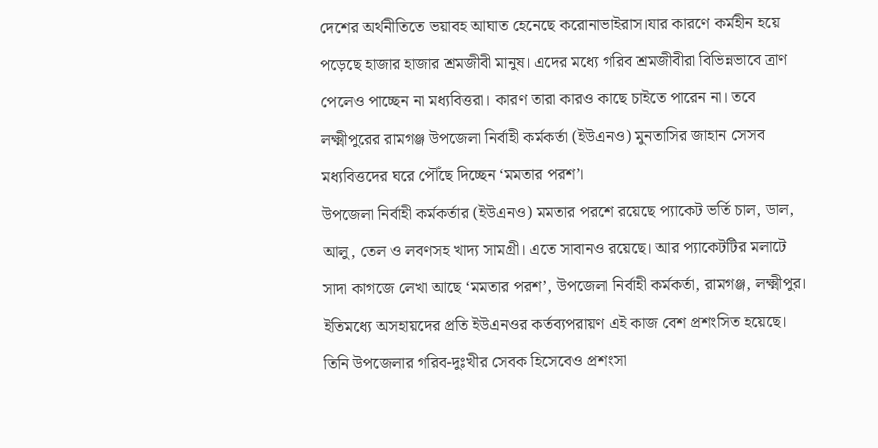দেশের অর্থনীতিতে ভয়াবহ আঘাত হেনেছে করোনাভাইরাস।যার কারণে কর্মহীন হয়ে পড়েছে হাজার হাজার শ্রমজীবী মানুষ। এদের মধ্যে গরিব শ্রমজীবীরা বিভিন্নভাবে ত্রাণ পেলেও পাচ্ছেন না মধ্যবিত্তরা। কারণ তারা কারও কাছে চাইতে পারেন না। তবে লক্ষ্মীপুরের রামগঞ্জ উপজেলা নির্বাহী কর্মকর্তা (ইউএনও) মুনতাসির জাহান সেসব মধ্যবিত্তদের ঘরে পৌঁছে দিচ্ছেন ‘মমতার পরশ’।
উপজেলা নির্বাহী কর্মকর্তার (ইউএনও) মমতার পরশে রয়েছে প্যাকেট ভর্তি চাল, ডাল, আলু, তেল ও লবণসহ খাদ্য সামগ্রী। এতে সাবানও রয়েছে। আর প্যাকেটটির মলাটে সাদা কাগজে লেখা আছে ‘মমতার পরশ’, উপজেলা নির্বাহী কর্মকর্তা, রামগঞ্জ, লক্ষ্মীপুর।
ইতিমধ্যে অসহায়দের প্রতি ইউএনওর কর্তব্যপরায়ণ এই কাজ বেশ প্রশংসিত হয়েছে। তিনি উপজেলার গরিব-দুঃখীর সেবক হিসেবেও প্রশংসা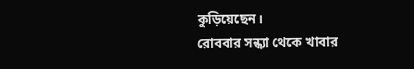কুড়িয়েছেন।
রোববার সন্ধ্যা থেকে খাবার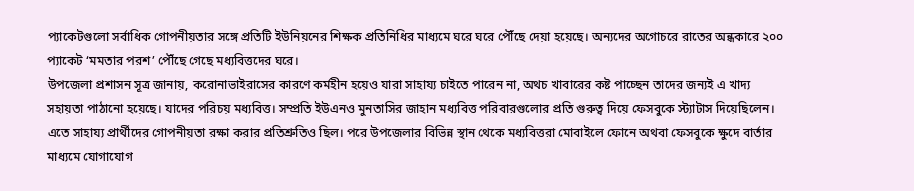প্যাকেটগুলো সর্বাধিক গোপনীয়তার সঙ্গে প্রতিটি ইউনিয়নের শিক্ষক প্রতিনিধির মাধ্যমে ঘরে ঘরে পৌঁছে দেয়া হয়েছে। অন্যদের অগোচরে রাতের অন্ধকারে ২০০ প্যাকেট ‘মমতার পরশ’ পৌঁছে গেছে মধ্যবিত্তদের ঘরে।
উপজেলা প্রশাসন সূত্র জানায়, করোনাভাইরাসের কারণে কর্মহীন হয়েও যারা সাহায্য চাইতে পারেন না, অথচ খাবারের কষ্ট পাচ্ছেন তাদের জন্যই এ খাদ্য সহায়তা পাঠানো হয়েছে। যাদের পরিচয় মধ্যবিত্ত। সম্প্রতি ইউএনও মুনতাসির জাহান মধ্যবিত্ত পরিবারগুলোর প্রতি গুরুত্ব দিয়ে ফেসবুকে স্ট্যাটাস দিয়েছিলেন। এতে সাহায্য প্রার্থীদের গোপনীয়তা রক্ষা করার প্রতিশ্রুতিও ছিল। পরে উপজেলার বিভিন্ন স্থান থেকে মধ্যবিত্তরা মোবাইলে ফোনে অথবা ফেসবুকে ক্ষুদে বার্তার মাধ্যমে যোগাযোগ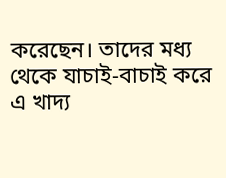করেছেন। তাদের মধ্য থেকে যাচাই-বাচাই করে এ খাদ্য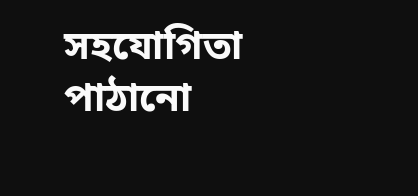সহযোগিতা পাঠানো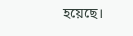হয়েছে।